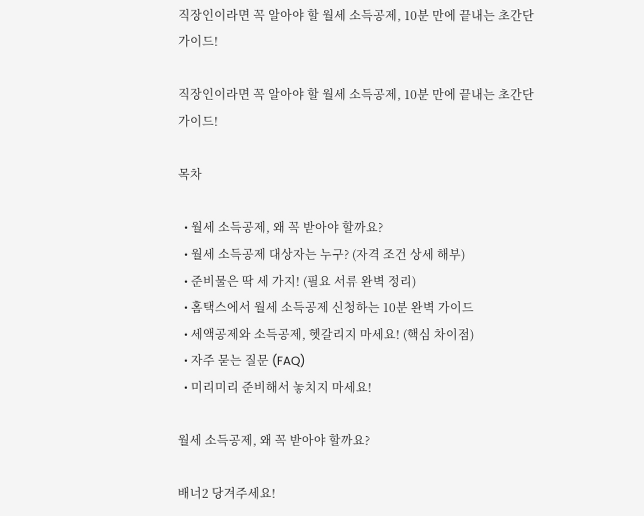직장인이라면 꼭 알아야 할 월세 소득공제, 10분 만에 끝내는 초간단 가이드!

직장인이라면 꼭 알아야 할 월세 소득공제, 10분 만에 끝내는 초간단 가이드!

목차

  • 월세 소득공제, 왜 꼭 받아야 할까요?
  • 월세 소득공제 대상자는 누구? (자격 조건 상세 해부)
  • 준비물은 딱 세 가지! (필요 서류 완벽 정리)
  • 홈택스에서 월세 소득공제 신청하는 10분 완벽 가이드
  • 세액공제와 소득공제, 헷갈리지 마세요! (핵심 차이점)
  • 자주 묻는 질문 (FAQ)
  • 미리미리 준비해서 놓치지 마세요!

월세 소득공제, 왜 꼭 받아야 할까요?

배너2 당겨주세요!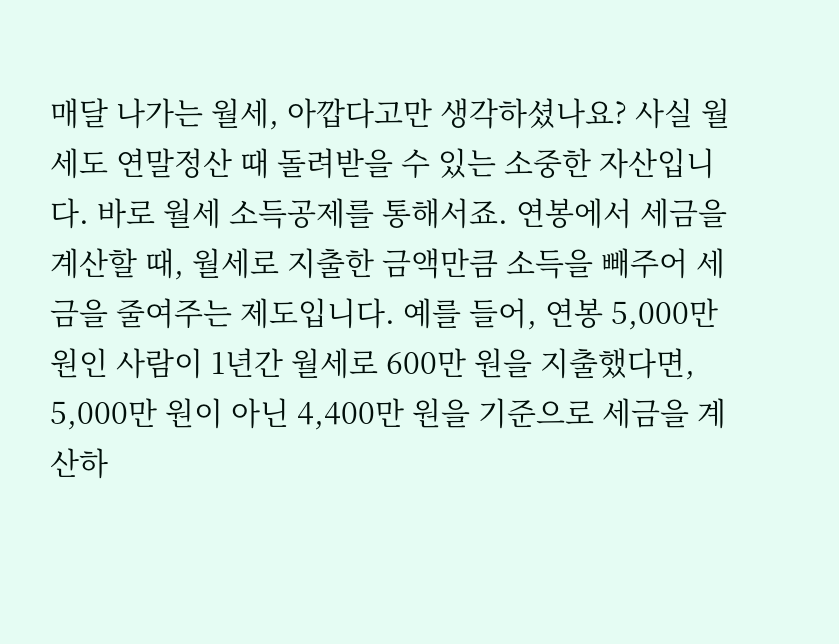매달 나가는 월세, 아깝다고만 생각하셨나요? 사실 월세도 연말정산 때 돌려받을 수 있는 소중한 자산입니다. 바로 월세 소득공제를 통해서죠. 연봉에서 세금을 계산할 때, 월세로 지출한 금액만큼 소득을 빼주어 세금을 줄여주는 제도입니다. 예를 들어, 연봉 5,000만 원인 사람이 1년간 월세로 600만 원을 지출했다면, 5,000만 원이 아닌 4,400만 원을 기준으로 세금을 계산하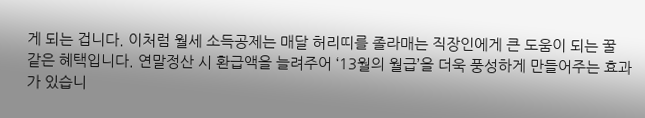게 되는 겁니다. 이처럼 월세 소득공제는 매달 허리띠를 졸라매는 직장인에게 큰 도움이 되는 꿀 같은 혜택입니다. 연말정산 시 환급액을 늘려주어 ‘13월의 월급’을 더욱 풍성하게 만들어주는 효과가 있습니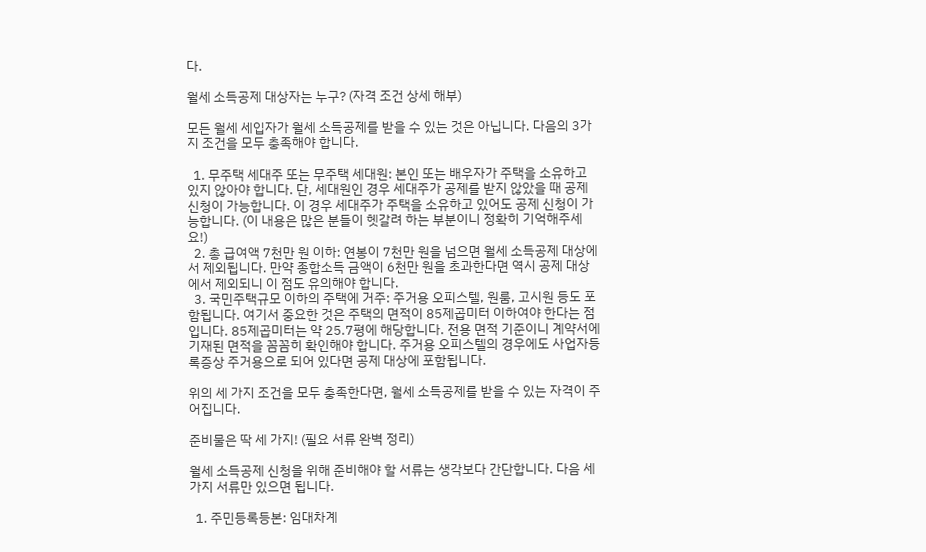다.

월세 소득공제 대상자는 누구? (자격 조건 상세 해부)

모든 월세 세입자가 월세 소득공제를 받을 수 있는 것은 아닙니다. 다음의 3가지 조건을 모두 충족해야 합니다.

  1. 무주택 세대주 또는 무주택 세대원: 본인 또는 배우자가 주택을 소유하고 있지 않아야 합니다. 단, 세대원인 경우 세대주가 공제를 받지 않았을 때 공제 신청이 가능합니다. 이 경우 세대주가 주택을 소유하고 있어도 공제 신청이 가능합니다. (이 내용은 많은 분들이 헷갈려 하는 부분이니 정확히 기억해주세요!)
  2. 총 급여액 7천만 원 이하: 연봉이 7천만 원을 넘으면 월세 소득공제 대상에서 제외됩니다. 만약 종합소득 금액이 6천만 원을 초과한다면 역시 공제 대상에서 제외되니 이 점도 유의해야 합니다.
  3. 국민주택규모 이하의 주택에 거주: 주거용 오피스텔, 원룸, 고시원 등도 포함됩니다. 여기서 중요한 것은 주택의 면적이 85제곱미터 이하여야 한다는 점입니다. 85제곱미터는 약 25.7평에 해당합니다. 전용 면적 기준이니 계약서에 기재된 면적을 꼼꼼히 확인해야 합니다. 주거용 오피스텔의 경우에도 사업자등록증상 주거용으로 되어 있다면 공제 대상에 포함됩니다.

위의 세 가지 조건을 모두 충족한다면, 월세 소득공제를 받을 수 있는 자격이 주어집니다.

준비물은 딱 세 가지! (필요 서류 완벽 정리)

월세 소득공제 신청을 위해 준비해야 할 서류는 생각보다 간단합니다. 다음 세 가지 서류만 있으면 됩니다.

  1. 주민등록등본: 임대차계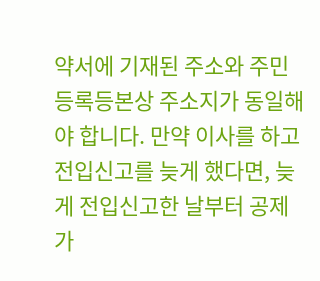약서에 기재된 주소와 주민등록등본상 주소지가 동일해야 합니다. 만약 이사를 하고 전입신고를 늦게 했다면, 늦게 전입신고한 날부터 공제가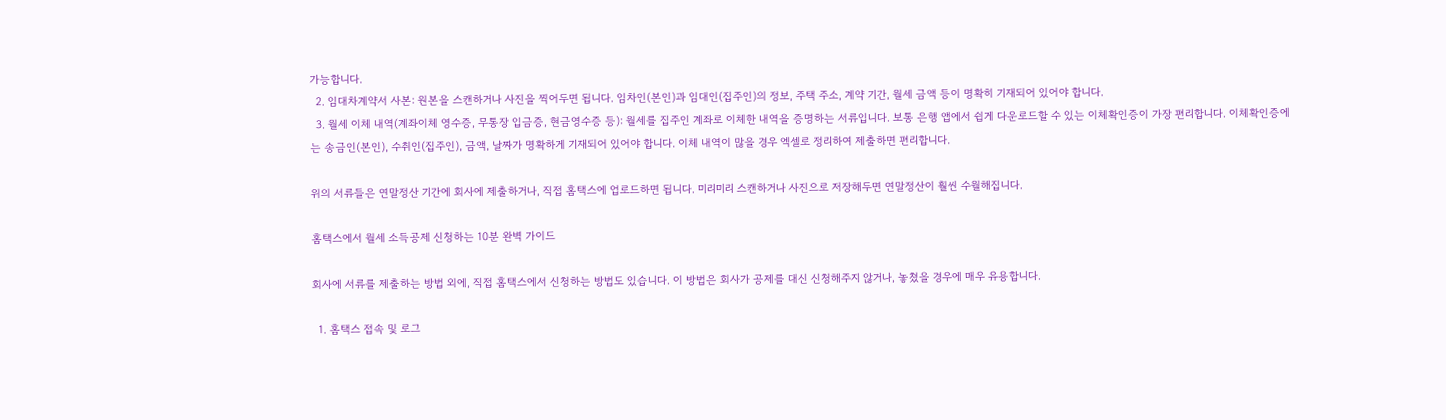가능합니다.
  2. 임대차계약서 사본: 원본을 스캔하거나 사진을 찍어두면 됩니다. 임차인(본인)과 임대인(집주인)의 정보, 주택 주소, 계약 기간, 월세 금액 등이 명확히 기재되어 있어야 합니다.
  3. 월세 이체 내역(계좌이체 영수증, 무통장 입금증, 현금영수증 등): 월세를 집주인 계좌로 이체한 내역을 증명하는 서류입니다. 보통 은행 앱에서 쉽게 다운로드할 수 있는 이체확인증이 가장 편리합니다. 이체확인증에는 송금인(본인), 수취인(집주인), 금액, 날짜가 명확하게 기재되어 있어야 합니다. 이체 내역이 많을 경우 엑셀로 정리하여 제출하면 편리합니다.

위의 서류들은 연말정산 기간에 회사에 제출하거나, 직접 홈택스에 업로드하면 됩니다. 미리미리 스캔하거나 사진으로 저장해두면 연말정산이 훨씬 수월해집니다.

홈택스에서 월세 소득공제 신청하는 10분 완벽 가이드

회사에 서류를 제출하는 방법 외에, 직접 홈택스에서 신청하는 방법도 있습니다. 이 방법은 회사가 공제를 대신 신청해주지 않거나, 놓쳤을 경우에 매우 유용합니다.

  1. 홈택스 접속 및 로그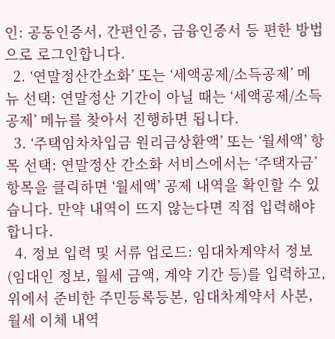인: 공동인증서, 간편인증, 금융인증서 등 편한 방법으로 로그인합니다.
  2. ‘연말정산간소화’ 또는 ‘세액공제/소득공제’ 메뉴 선택: 연말정산 기간이 아닐 때는 ‘세액공제/소득공제’ 메뉴를 찾아서 진행하면 됩니다.
  3. ‘주택임차차입금 원리금상환액’ 또는 ‘월세액’ 항목 선택: 연말정산 간소화 서비스에서는 ‘주택자금’ 항목을 클릭하면 ‘월세액’ 공제 내역을 확인할 수 있습니다. 만약 내역이 뜨지 않는다면 직접 입력해야 합니다.
  4. 정보 입력 및 서류 업로드: 임대차계약서 정보(임대인 정보, 월세 금액, 계약 기간 등)를 입력하고, 위에서 준비한 주민등록등본, 임대차계약서 사본, 월세 이체 내역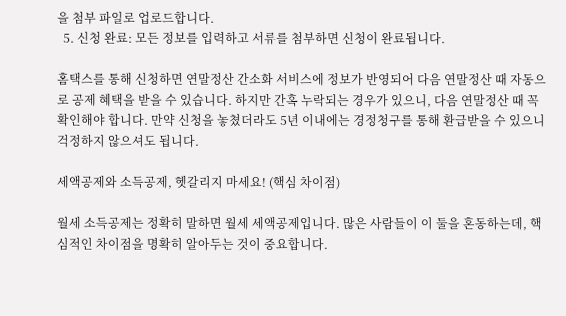을 첨부 파일로 업로드합니다.
  5. 신청 완료: 모든 정보를 입력하고 서류를 첨부하면 신청이 완료됩니다.

홈택스를 통해 신청하면 연말정산 간소화 서비스에 정보가 반영되어 다음 연말정산 때 자동으로 공제 혜택을 받을 수 있습니다. 하지만 간혹 누락되는 경우가 있으니, 다음 연말정산 때 꼭 확인해야 합니다. 만약 신청을 놓쳤더라도 5년 이내에는 경정청구를 통해 환급받을 수 있으니 걱정하지 않으셔도 됩니다.

세액공제와 소득공제, 헷갈리지 마세요! (핵심 차이점)

월세 소득공제는 정확히 말하면 월세 세액공제입니다. 많은 사람들이 이 둘을 혼동하는데, 핵심적인 차이점을 명확히 알아두는 것이 중요합니다.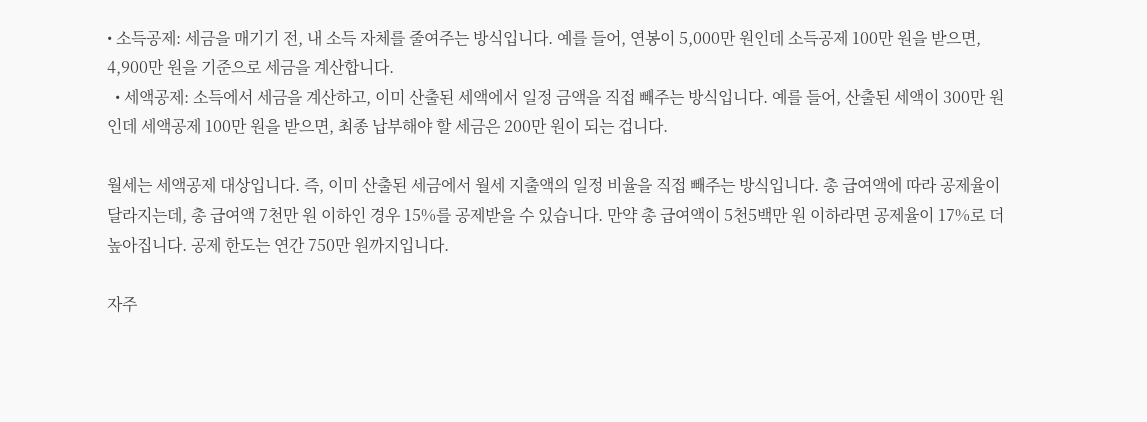• 소득공제: 세금을 매기기 전, 내 소득 자체를 줄여주는 방식입니다. 예를 들어, 연봉이 5,000만 원인데 소득공제 100만 원을 받으면, 4,900만 원을 기준으로 세금을 계산합니다.
  • 세액공제: 소득에서 세금을 계산하고, 이미 산출된 세액에서 일정 금액을 직접 빼주는 방식입니다. 예를 들어, 산출된 세액이 300만 원인데 세액공제 100만 원을 받으면, 최종 납부해야 할 세금은 200만 원이 되는 겁니다.

월세는 세액공제 대상입니다. 즉, 이미 산출된 세금에서 월세 지출액의 일정 비율을 직접 빼주는 방식입니다. 총 급여액에 따라 공제율이 달라지는데, 총 급여액 7천만 원 이하인 경우 15%를 공제받을 수 있습니다. 만약 총 급여액이 5천5백만 원 이하라면 공제율이 17%로 더 높아집니다. 공제 한도는 연간 750만 원까지입니다.

자주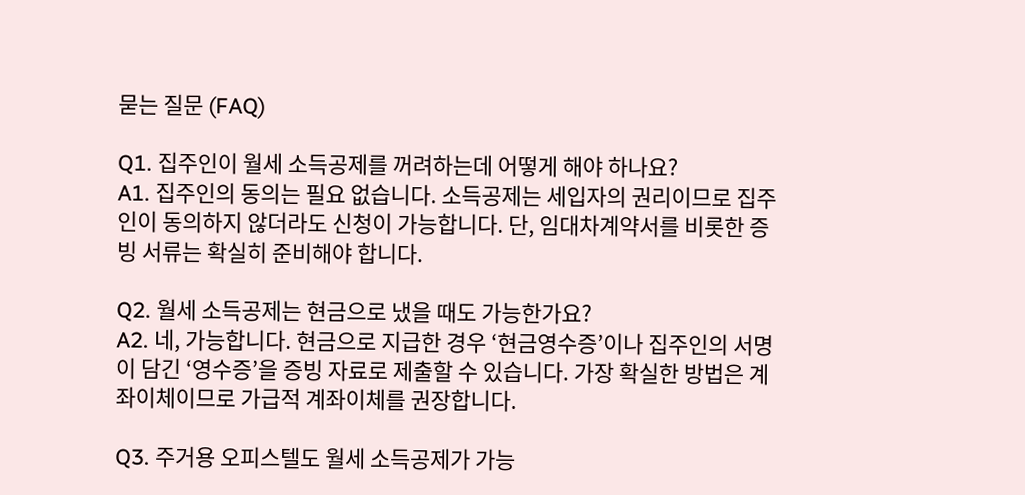묻는 질문 (FAQ)

Q1. 집주인이 월세 소득공제를 꺼려하는데 어떻게 해야 하나요?
A1. 집주인의 동의는 필요 없습니다. 소득공제는 세입자의 권리이므로 집주인이 동의하지 않더라도 신청이 가능합니다. 단, 임대차계약서를 비롯한 증빙 서류는 확실히 준비해야 합니다.

Q2. 월세 소득공제는 현금으로 냈을 때도 가능한가요?
A2. 네, 가능합니다. 현금으로 지급한 경우 ‘현금영수증’이나 집주인의 서명이 담긴 ‘영수증’을 증빙 자료로 제출할 수 있습니다. 가장 확실한 방법은 계좌이체이므로 가급적 계좌이체를 권장합니다.

Q3. 주거용 오피스텔도 월세 소득공제가 가능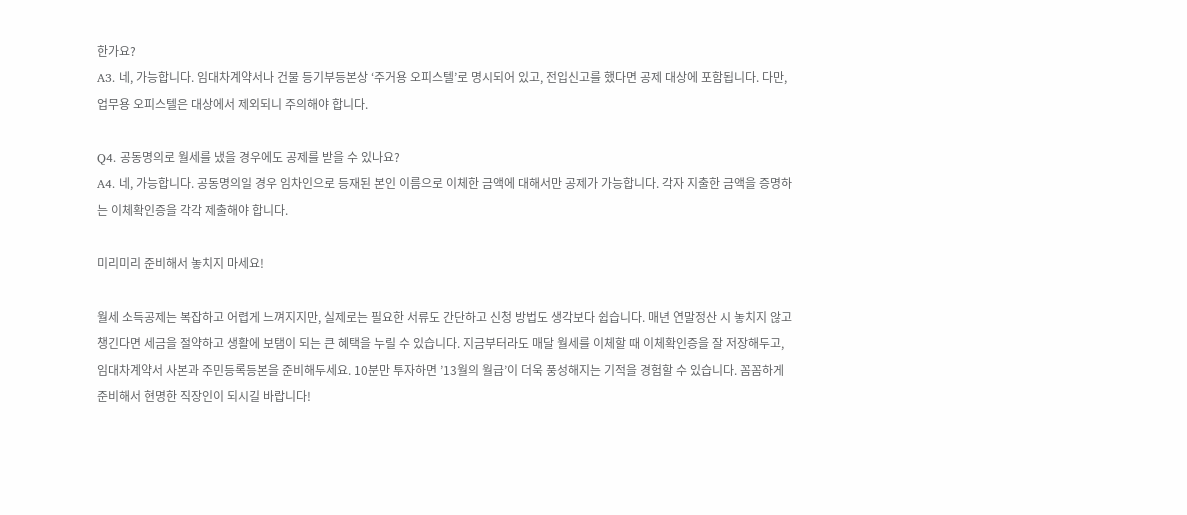한가요?
A3. 네, 가능합니다. 임대차계약서나 건물 등기부등본상 ‘주거용 오피스텔’로 명시되어 있고, 전입신고를 했다면 공제 대상에 포함됩니다. 다만, 업무용 오피스텔은 대상에서 제외되니 주의해야 합니다.

Q4. 공동명의로 월세를 냈을 경우에도 공제를 받을 수 있나요?
A4. 네, 가능합니다. 공동명의일 경우 임차인으로 등재된 본인 이름으로 이체한 금액에 대해서만 공제가 가능합니다. 각자 지출한 금액을 증명하는 이체확인증을 각각 제출해야 합니다.

미리미리 준비해서 놓치지 마세요!

월세 소득공제는 복잡하고 어렵게 느껴지지만, 실제로는 필요한 서류도 간단하고 신청 방법도 생각보다 쉽습니다. 매년 연말정산 시 놓치지 않고 챙긴다면 세금을 절약하고 생활에 보탬이 되는 큰 혜택을 누릴 수 있습니다. 지금부터라도 매달 월세를 이체할 때 이체확인증을 잘 저장해두고, 임대차계약서 사본과 주민등록등본을 준비해두세요. 10분만 투자하면 ’13월의 월급’이 더욱 풍성해지는 기적을 경험할 수 있습니다. 꼼꼼하게 준비해서 현명한 직장인이 되시길 바랍니다!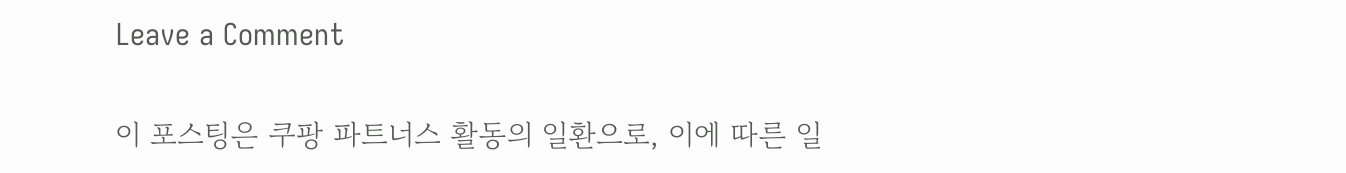Leave a Comment

이 포스팅은 쿠팡 파트너스 활동의 일환으로, 이에 따른 일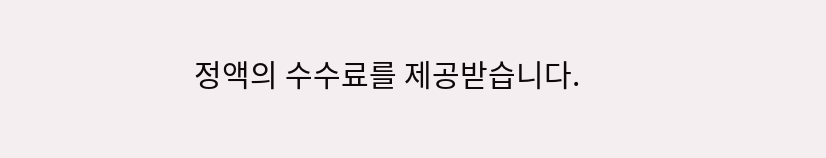정액의 수수료를 제공받습니다.